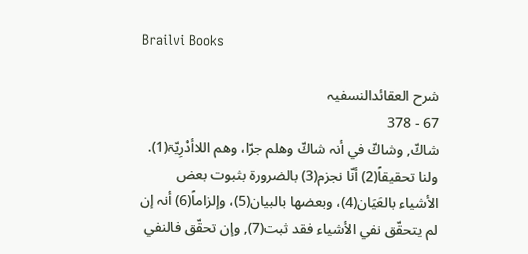Brailvi Books

شرح العقائدالنسفیہ
67 - 378
شاكّ, وشاكّ في أنہ شاكّ وھلم جرّا، وھم اللاأدْرِيّۃ(1). ولنا تحقيقاً(2) أنّا نجزم(3) بالضرورۃ بثبوت بعض الأشياء بالعَيَان(4)، وبعضھا بالبيان(5)، وإلزاماً(6) أنہ إن لم يتحقّق نفي الأشياء فقد ثبت(7), وإن تحقّق فالنفي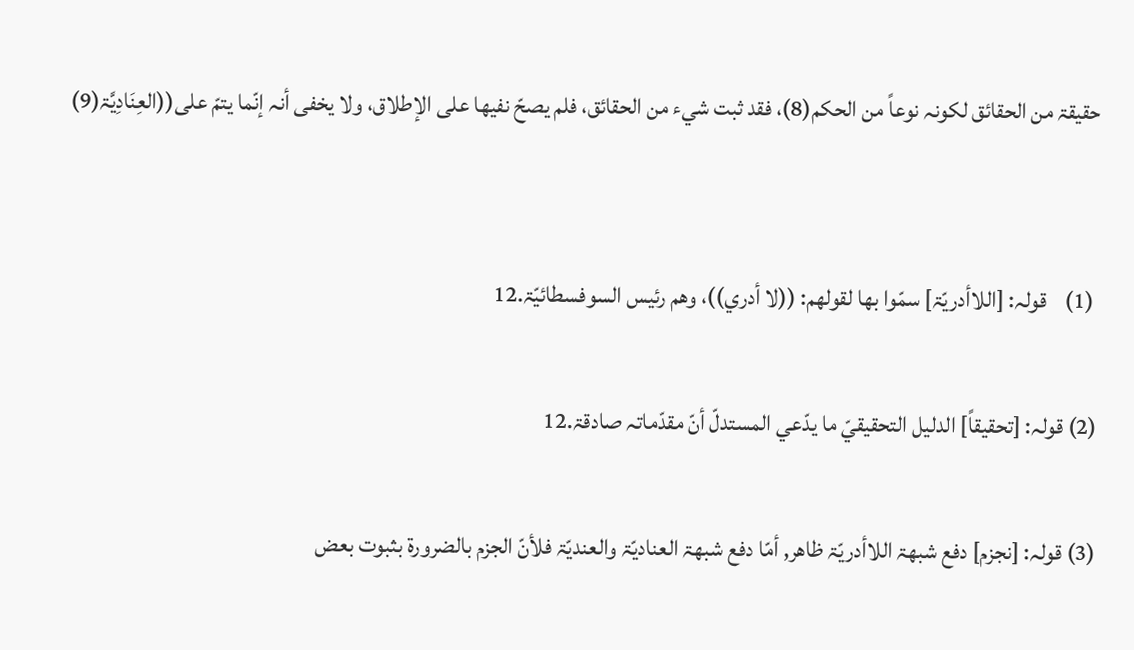حقيقۃ من الحقائق لكونہ نوعاً من الحكم(8)، فقد ثبت شيء من الحقائق، فلم يصحّ نفيھا علی الإطلاق، ولا يخفی أنہ إنّما يتمّ علی((العِنَادِيَّۃ(9)


 (1)    قولہ: [اللاأدريّۃ] سمّوا بھا لقولھم: ((لا أدري))، وھم رئيس السوفسطائيّۃ.12

(2) قولہ: [تحقيقاً] الدليل التحقيقيّ ما يدّعي المستدلّ أنّ مقدّماتہ صادقۃ.12

(3) قولہ: [نجزم] دفع شبھۃ اللاأدريّۃ ظاھر, أمّا دفع شبھۃ العناديّۃ والعنديّۃ فلأنّ الجزم بالضرورۃ بثبوت بعض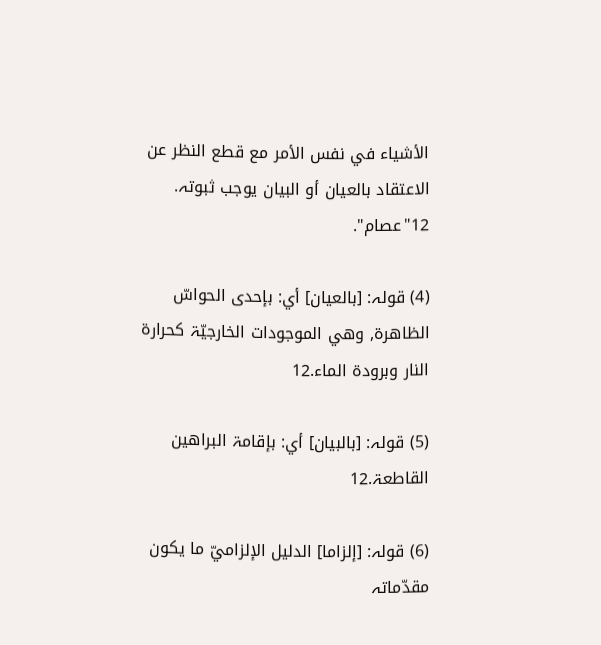الأشياء في نفس الأمر مع قطع النظر عن الاعتقاد بالعيان أو البيان يوجب ثبوتہ. 12"عصام".

(4) قولہ: [بالعيان] أي: بإحدی الحواسّ الظاھرۃ, وھي الموجودات الخارجيّۃ كحرارۃ النار وبرودۃ الماء.12

(5) قولہ: [بالبيان] أي: بإقامۃ البراھين القاطعۃ.12

(6) قولہ: [إلزاما] الدليل الإلزاميّ ما يكون مقدّماتہ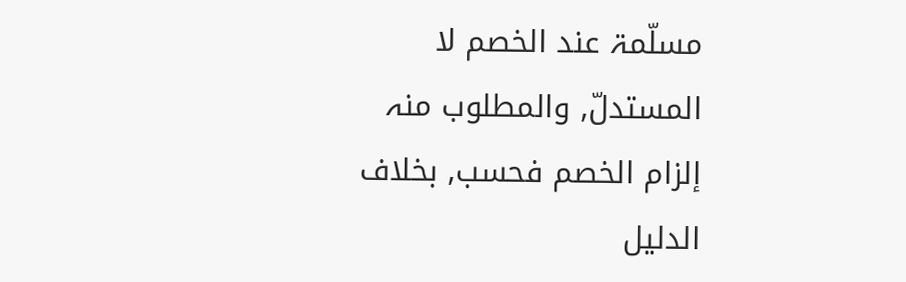مسلّمۃ عند الخصم لا المستدلّ, والمطلوب منہ إلزام الخصم فحسب, بخلاف الدليل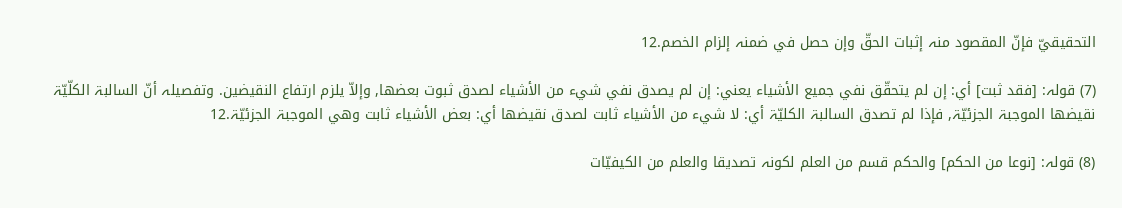التحقيقيّ فإنّ المقصود منہ إثبات الحقّ وإن حصل في ضمنہ إلزام الخصم.12

(7) قولہ: [فقد ثبت] أي: إن لم يتحقّق نفي جميع الأشياء يعني: إن لم يصدق نفي شيء من الأشياء لصدق ثبوت بعضھا, وإلاّ يلزم ارتفاع النقيضين. وتفصيلہ أنّ السالبۃ الكلّيّۃ نقيضھا الموجبۃ الجزئيّۃ, فإذا لم تصدق السالبۃ الكليّۃ أي: لا شيء من الأشياء ثابت لصدق نقيضھا أي: بعض الأشياء ثابت وھي الموجبۃ الجزئيّۃ.12

(8) قولہ: [نوعا من الحكم] والحكم قسم من العلم لكونہ تصديقا والعلم من الكيفيّات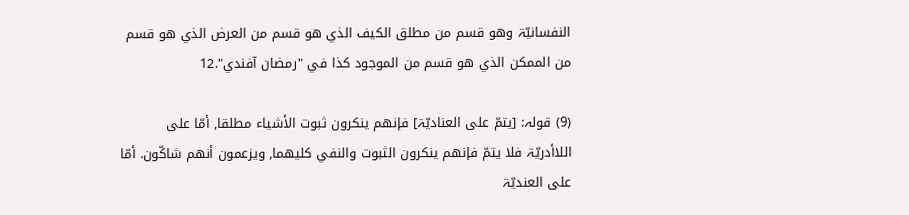النفسانيّۃ وھو قسم من مطلق الكيف الذي ھو قسم من العرض الذي ھو قسم من الممكن الذي ھو قسم من الموجود كذا في "رمضان آفندي".12

(9) قولہ: [يتمّ علی العناديّۃ] فإنھم ينكرون ثبوت الأشياء مطلقا, أمّا علی اللاأدريّۃ فلا يتمّ فإنھم ينكرون الثبوت والنفي كليھما, ويزعمون أنھم شاكّون. أمّا علی العنديّۃ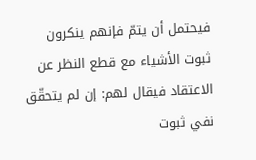فيحتمل أن يتمّ فإنھم ينكرون ثبوت الأشياء مع قطع النظر عن الاعتقاد فيقال لھم: إن لم يتحقّق نفي ثبوت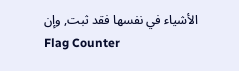الأشياء في نفسھا فقد ثبت, وإن
Flag Counter